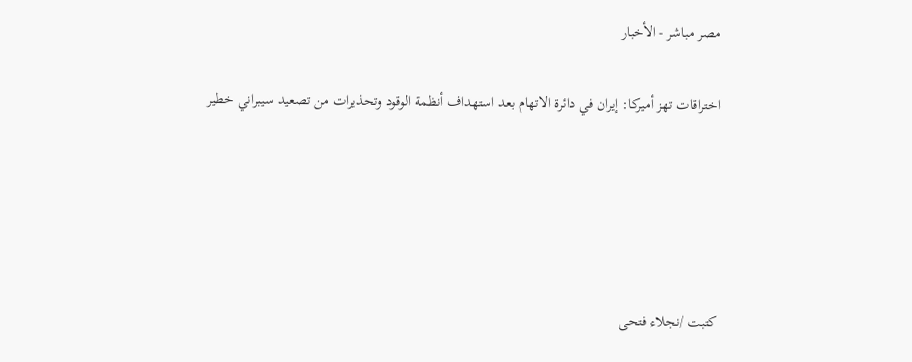مصر مباشر - الأخبار

اختراقات تهز أميركا: إيران في دائرة الاتهام بعد استهداف أنظمة الوقود وتحذيرات من تصعيد سيبراني خطير





كتبت /نجلاء فتحى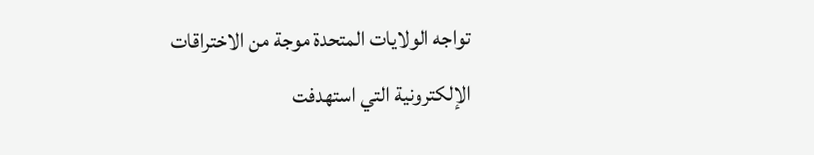تواجه الولايات المتحدة موجة من الاختراقات الإلكترونية التي استهدفت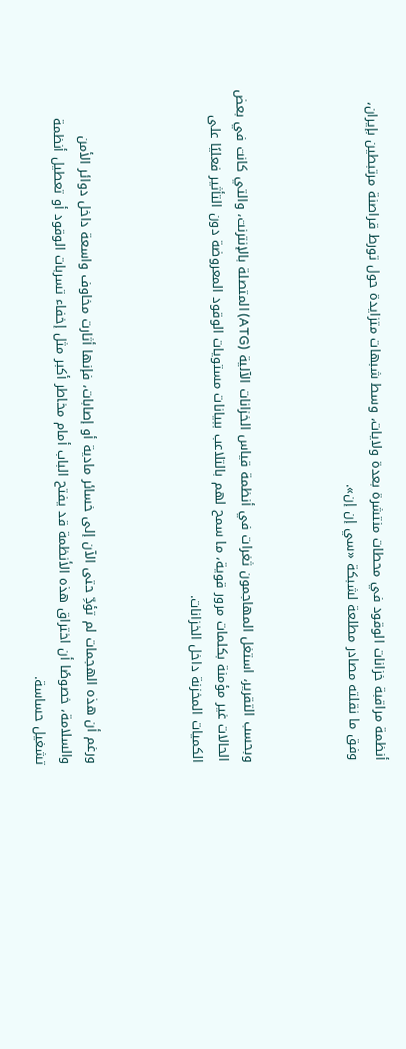أنظمة مراقبة خزانات الوقود في محطات منتشرة بعدة ولايات، وسط شبهات متزايدة حول تورط قراصنة مرتبطين بإيران، وفق ما نقلته مصادر مطلعة لشبكة «سي إن إن».



وبحسب التقرير، استغل المهاجمون ثغرات في أنظمة قياس الخزانات الآلية (ATG) المتصلة بالإنترنت، والتي كانت في بعض الحالات غير مؤمنة بكلمات مرور قوية، ما سمح لهم بالتلاعب ببيانات مستويات الوقود المعروضة دون التأثير فعليًا على الكميات المخزنة داخل الخزانات.



ورغم أن هذه الهجمات لم تؤدِّ حتى الآن إلى خسائر مادية أو إصابات، فإنها أثارت مخاوف واسعة داخل دوائر الأمن والسلامة، خصوصًا أن اختراق هذه الأنظمة قد يفتح الباب أمام مخاطر أكبر مثل إخفاء تسربات الوقود أو تعطيل أنظمة تشغيل حساسة.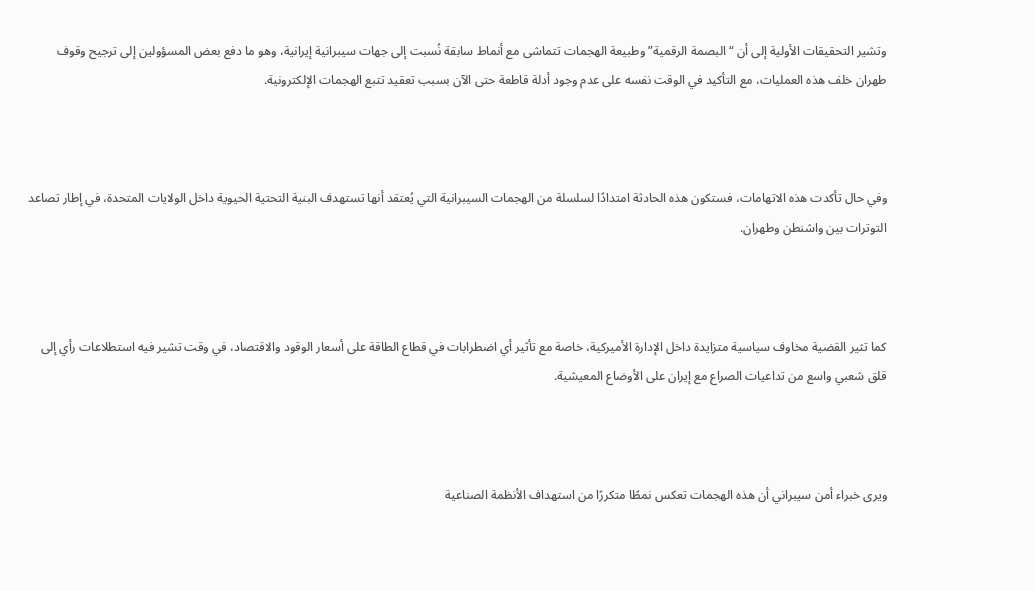وتشير التحقيقات الأولية إلى أن “البصمة الرقمية” وطبيعة الهجمات تتماشى مع أنماط سابقة نُسبت إلى جهات سيبرانية إيرانية، وهو ما دفع بعض المسؤولين إلى ترجيح وقوف طهران خلف هذه العمليات، مع التأكيد في الوقت نفسه على عدم وجود أدلة قاطعة حتى الآن بسبب تعقيد تتبع الهجمات الإلكترونية.



وفي حال تأكدت هذه الاتهامات، فستكون هذه الحادثة امتدادًا لسلسلة من الهجمات السيبرانية التي يُعتقد أنها تستهدف البنية التحتية الحيوية داخل الولايات المتحدة، في إطار تصاعد التوترات بين واشنطن وطهران.



كما تثير القضية مخاوف سياسية متزايدة داخل الإدارة الأميركية، خاصة مع تأثير أي اضطرابات في قطاع الطاقة على أسعار الوقود والاقتصاد، في وقت تشير فيه استطلاعات رأي إلى قلق شعبي واسع من تداعيات الصراع مع إيران على الأوضاع المعيشية.



ويرى خبراء أمن سيبراني أن هذه الهجمات تعكس نمطًا متكررًا من استهداف الأنظمة الصناعية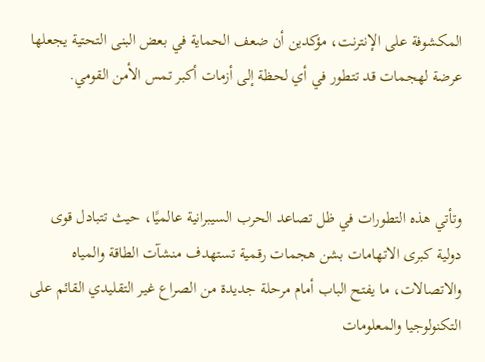المكشوفة على الإنترنت، مؤكدين أن ضعف الحماية في بعض البنى التحتية يجعلها عرضة لهجمات قد تتطور في أي لحظة إلى أزمات أكبر تمس الأمن القومي.



وتأتي هذه التطورات في ظل تصاعد الحرب السيبرانية عالميًا، حيث تتبادل قوى دولية كبرى الاتهامات بشن هجمات رقمية تستهدف منشآت الطاقة والمياه والاتصالات، ما يفتح الباب أمام مرحلة جديدة من الصراع غير التقليدي القائم على التكنولوجيا والمعلومات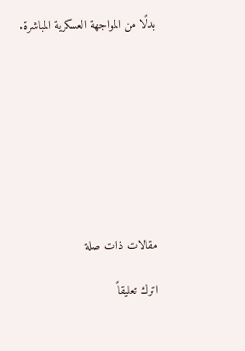بدلًا من المواجهة العسكرية المباشرة.









مقالات ذات صلة

اترك تعليقاً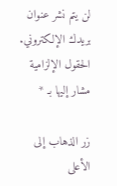لن يتم نشر عنوان بريدك الإلكتروني. الحقول الإلزامية مشار إليها بـ *

زر الذهاب إلى الأعلى